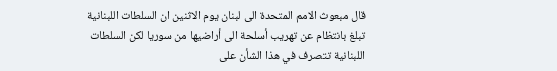قال مبعوث الامم المتحدة الى لبنان يوم الاثنين ان السلطات اللبنانية تبلغ بانتظام عن تهريب أسلحة الى أراضيها من سوريا لكن السلطات اللبنانية تتصرف في هذا الشأن على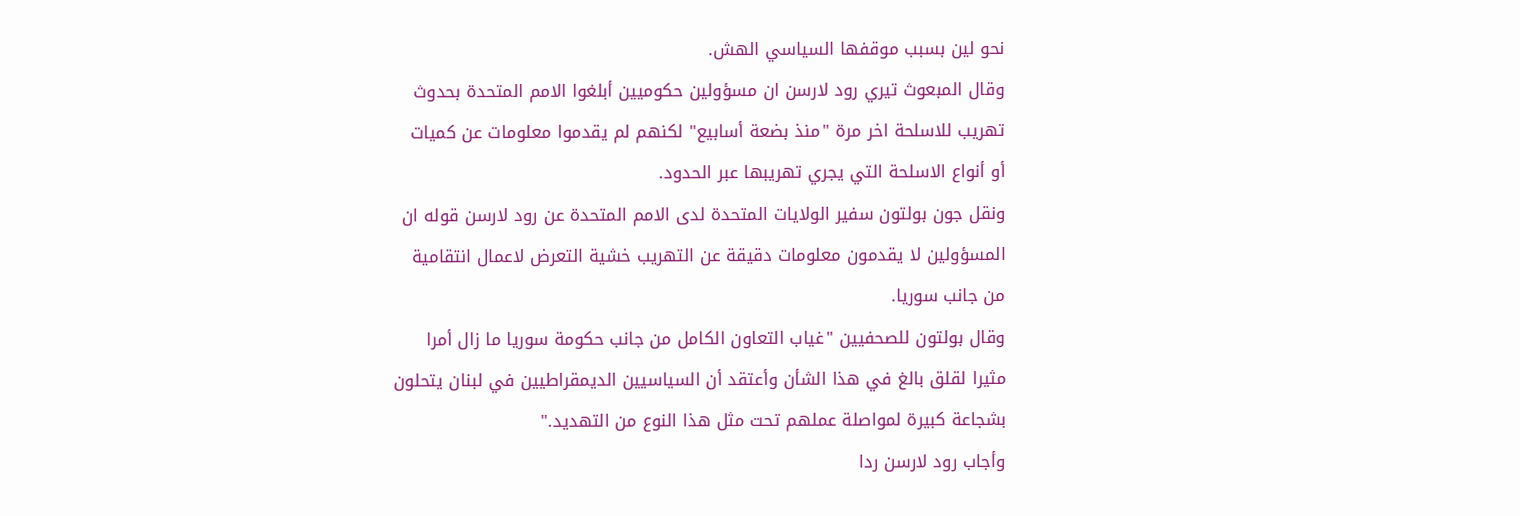نحو لين بسبب موقفها السياسي الهش.
وقال المبعوث تيري رود لارسن ان مسؤولين حكوميين أبلغوا الامم المتحدة بحدوث تهريب للاسلحة اخر مرة "منذ بضعة أسابيع" لكنهم لم يقدموا معلومات عن كميات أو أنواع الاسلحة التي يجري تهريبها عبر الحدود.
ونقل جون بولتون سفير الولايات المتحدة لدى الامم المتحدة عن رود لارسن قوله ان المسؤولين لا يقدمون معلومات دقيقة عن التهريب خشية التعرض لاعمال انتقامية من جانب سوريا.
وقال بولتون للصحفيين "غياب التعاون الكامل من جانب حكومة سوريا ما زال أمرا مثيرا لقلق بالغ في هذا الشأن وأعتقد أن السياسيين الديمقراطيين في لبنان يتحلون بشجاعة كبيرة لمواصلة عملهم تحت مثل هذا النوع من التهديد."
وأجاب رود لارسن ردا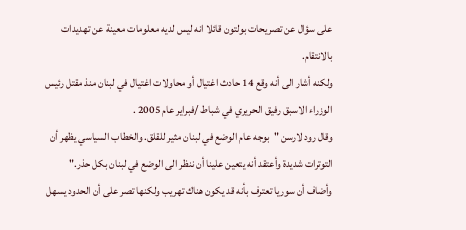على سؤال عن تصريحات بولتون قائلا انه ليس لديه معلومات معينة عن تهديدات بالانتقام.
ولكنه أشار الى أنه وقع 14 حادث اغتيال أو محاولات اغتيال في لبنان منذ مقتل رئيس الوزراء الاسبق رفيق الحريري في شباط /فبراير عام 2005 .
وقال رود لارسن "بوجه عام الوضع في لبنان مثير للقلق. والخطاب السياسي يظهر أن التوترات شديدة وأعتقد أنه يتعين علينا أن ننظر الى الوضع في لبنان بكل حذر."
وأضاف أن سوريا تعترف بأنه قد يكون هناك تهريب ولكنها تصر على أن الحدود يسهل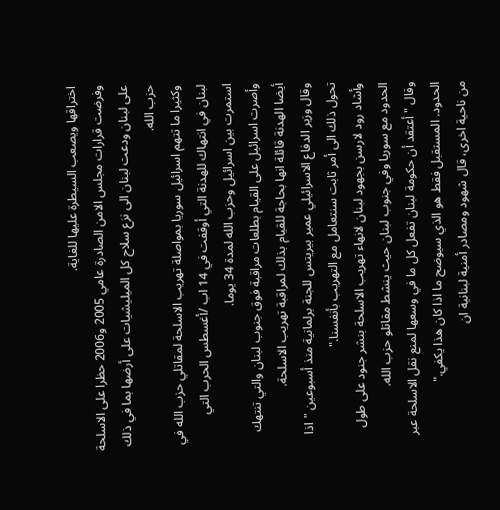اختراقها ويصعب السيطرة عليها للغاية.
وفرضت قرارات مجلس الامن الصادرة عامي 2005 و2006 حظرا على الاسلحة على لبنان ودعت لبنان الى نزع سلاح كل الميليشيات على أرضها بما في ذلك حزب الله.
وكثيرا ما تتهم اسرائيل سوريا بمواصلة تهريب الاسلحة لمقاتلي حزب الله في لبنان في انتهاك للهدنة التي أوقفت في 14 اب /أغسطس الحرب التي استمرت بين اسرائيل وحزب الله لمدة 34 يوما.
وأصرت اسرائيل على القيام بطلعات مراقبة فوق جنوب لبنان والتي تنتهك أيضا الهدنة قائلة انها بحاجة للقيام بذلك لمراقبة تهريب الاسلحة.
وقال وزير الدفاع الاسرائيلي عمير بيريتس للجنة برلمانية منذ أسبوعين "اذا تحول ذلك الى أمر ثابت سنتعامل مع التهريب بأنفسنا."
وأشاد رود لارسن بجهود لبنان لانهاء تهريب الاسلحة بنشر جنود على طول الحدود مع سوريا وفي جنوب لبنان حيث ينشط مقاتلو حزب الله.
وقال "أعتقد أن حكومة لبنان تفعل كل ما في وسعها لمنع نقل الاسلحة عبر الحدود. المستقبل فقط هو الذي سيوضح ما اذا كان هذا يكفي."
من ناحية اخرى، قال شهود ومصادر أمنية لبنانية ان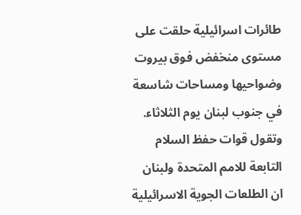طائرات اسرائيلية حلقت على مستوى منخفض فوق بيروت وضواحيها ومساحات شاسعة في جنوب لبنان يوم الثلاثاء.
وتقول قوات حفظ السلام التابعة للامم المتحدة ولبنان ان الطلعات الجوية الاسرائيلية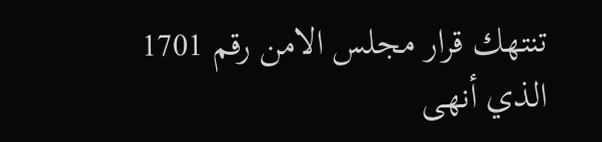تنتهك قرار مجلس الامن رقم 1701 الذي أنهى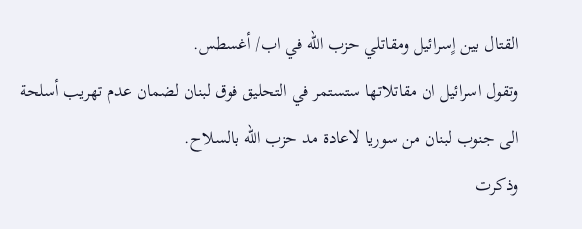القتال بين اٍسرائيل ومقاتلي حزب الله في اب/ أغسطس.
وتقول اسرائيل ان مقاتلاتها ستستمر في التحليق فوق لبنان لضمان عدم تهريب أسلحة الى جنوب لبنان من سوريا لاعادة مد حزب الله بالسلاح.
وذكرت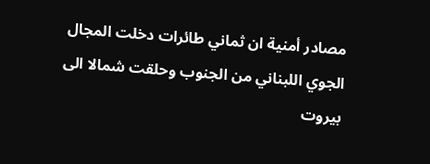مصادر أمنية ان ثماني طائرات دخلت المجال الجوي اللبناني من الجنوب وحلقت شمالا الى بيروت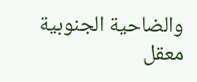والضاحية الجنوبية معقل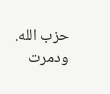حزب الله.
ودمرت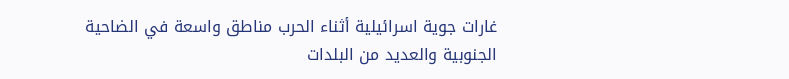غارات جوية اسرائيلية أثناء الحرب مناطق واسعة في الضاحية الجنوبية والعديد من البلدات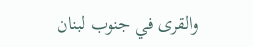والقرى في جنوب لبنان